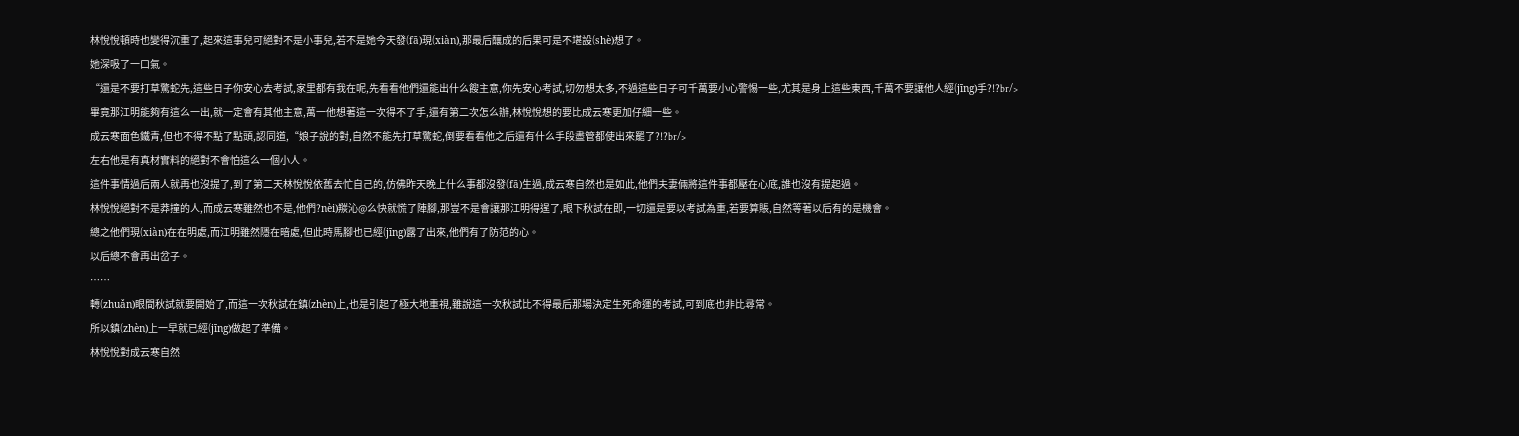林悅悅頓時也變得沉重了,起來這事兒可絕對不是小事兒,若不是她今天發(fā)現(xiàn),那最后釀成的后果可是不堪設(shè)想了。
她深吸了一口氣。
“還是不要打草驚蛇先,這些日子你安心去考試,家里都有我在呢,先看看他們還能出什么餿主意,你先安心考試,切勿想太多,不過這些日子可千萬要小心警惕一些,尤其是身上這些東西,千萬不要讓他人經(jīng)手?!?br/>
畢竟那江明能夠有這么一出,就一定會有其他主意,萬一他想著這一次得不了手,還有第二次怎么辦,林悅悅想的要比成云寒更加仔細一些。
成云寒面色鐵青,但也不得不點了點頭,認同道,“娘子說的對,自然不能先打草驚蛇,倒要看看他之后還有什么手段盡管都使出來罷了?!?br/>
左右他是有真材實料的絕對不會怕這么一個小人。
這件事情過后兩人就再也沒提了,到了第二天林悅悅依舊去忙自己的,仿佛昨天晚上什么事都沒發(fā)生過,成云寒自然也是如此,他們夫妻倆將這件事都壓在心底,誰也沒有提起過。
林悅悅絕對不是莽撞的人,而成云寒雖然也不是,他們?nèi)羰沁@么快就慌了陣腳,那豈不是會讓那江明得逞了,眼下秋試在即,一切還是要以考試為重,若要算賬,自然等著以后有的是機會。
總之他們現(xiàn)在在明處,而江明雖然隱在暗處,但此時馬腳也已經(jīng)露了出來,他們有了防范的心。
以后總不會再出岔子。
……
轉(zhuǎn)眼間秋試就要開始了,而這一次秋試在鎮(zhèn)上,也是引起了極大地重視,雖說這一次秋試比不得最后那場決定生死命運的考試,可到底也非比尋常。
所以鎮(zhèn)上一早就已經(jīng)做起了準備。
林悅悅對成云寒自然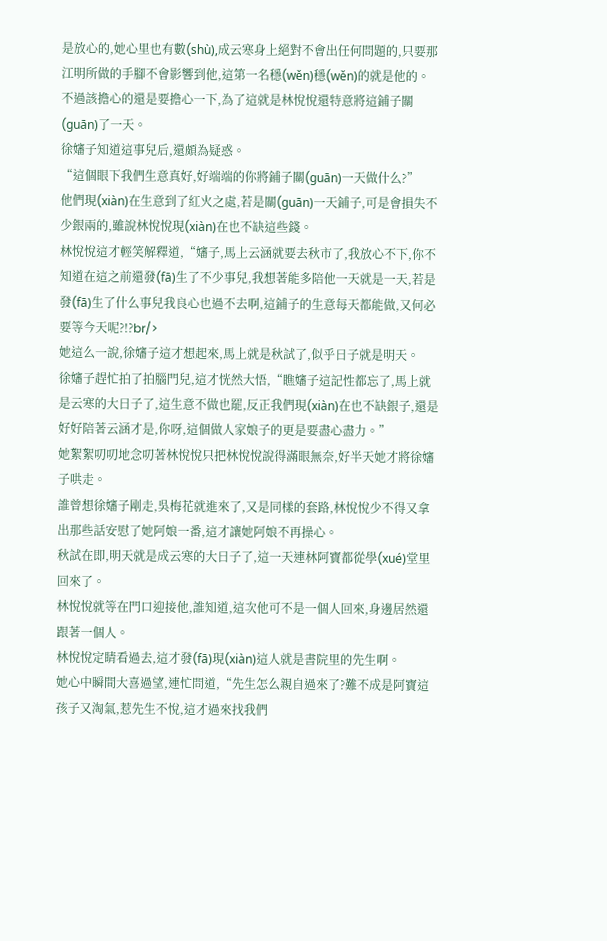是放心的,她心里也有數(shù),成云寒身上絕對不會出任何問題的,只要那江明所做的手腳不會影響到他,這第一名穩(wěn)穩(wěn)的就是他的。
不過該擔心的還是要擔心一下,為了這就是林悅悅還特意將這鋪子關(guān)了一天。
徐嬸子知道這事兒后,還頗為疑惑。
“這個眼下我們生意真好,好端端的你將鋪子關(guān)一天做什么?”
他們現(xiàn)在生意到了紅火之處,若是關(guān)一天鋪子,可是會損失不少銀兩的,雖說林悅悅現(xiàn)在也不缺這些錢。
林悅悅這才輕笑解釋道,“嬸子,馬上云涵就要去秋市了,我放心不下,你不知道在這之前還發(fā)生了不少事兒,我想著能多陪他一天就是一天,若是發(fā)生了什么事兒我良心也過不去啊,這鋪子的生意每天都能做,又何必要等今天呢?!?br/>
她這么一說,徐嬸子這才想起來,馬上就是秋試了,似乎日子就是明天。
徐嬸子趕忙拍了拍腦門兒,這才恍然大悟,“瞧嬸子這記性都忘了,馬上就是云寒的大日子了,這生意不做也罷,反正我們現(xiàn)在也不缺銀子,還是好好陪著云涵才是,你呀,這個做人家娘子的更是要盡心盡力。”
她絮絮叨叨地念叨著林悅悅只把林悅悅說得滿眼無奈,好半天她才將徐嬸子哄走。
誰曾想徐嬸子剛走,吳梅花就進來了,又是同樣的套路,林悅悅少不得又拿出那些話安慰了她阿娘一番,這才讓她阿娘不再操心。
秋試在即,明天就是成云寒的大日子了,這一天連林阿寶都從學(xué)堂里回來了。
林悅悅就等在門口迎接他,誰知道,這次他可不是一個人回來,身邊居然還跟著一個人。
林悅悅定睛看過去,這才發(fā)現(xiàn)這人就是書院里的先生啊。
她心中瞬間大喜過望,連忙問道,“先生怎么親自過來了?難不成是阿寶這孩子又淘氣,惹先生不悅,這才過來找我們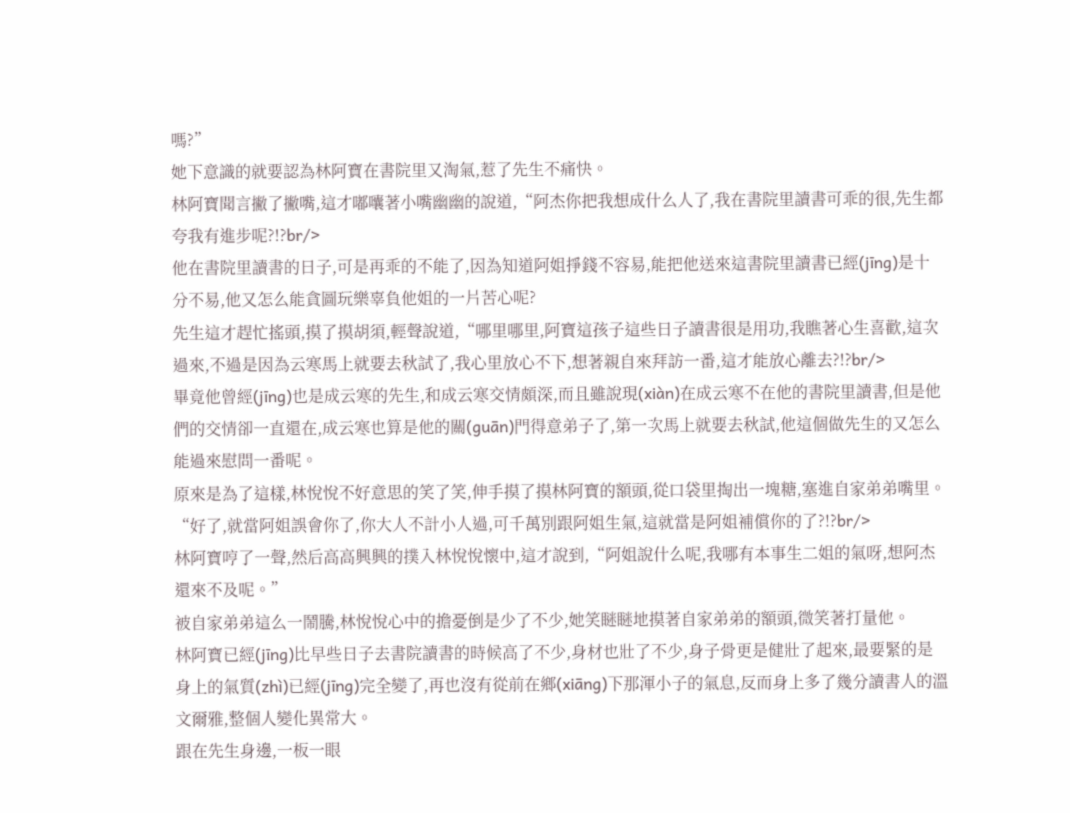嗎?”
她下意識的就要認為林阿寶在書院里又淘氣,惹了先生不痛快。
林阿寶聞言撇了撇嘴,這才嘟囔著小嘴幽幽的說道,“阿杰你把我想成什么人了,我在書院里讀書可乖的很,先生都夸我有進步呢?!?br/>
他在書院里讀書的日子,可是再乖的不能了,因為知道阿姐掙錢不容易,能把他送來這書院里讀書已經(jīng)是十分不易,他又怎么能貪圖玩樂辜負他姐的一片苦心呢?
先生這才趕忙搖頭,摸了摸胡須,輕聲說道,“哪里哪里,阿寶這孩子這些日子讀書很是用功,我瞧著心生喜歡,這次過來,不過是因為云寒馬上就要去秋試了,我心里放心不下,想著親自來拜訪一番,這才能放心離去?!?br/>
畢竟他曾經(jīng)也是成云寒的先生,和成云寒交情頗深,而且雖說現(xiàn)在成云寒不在他的書院里讀書,但是他們的交情卻一直還在,成云寒也算是他的關(guān)門得意弟子了,第一次馬上就要去秋試,他這個做先生的又怎么能過來慰問一番呢。
原來是為了這樣,林悅悅不好意思的笑了笑,伸手摸了摸林阿寶的額頭,從口袋里掏出一塊糖,塞進自家弟弟嘴里。
“好了,就當阿姐誤會你了,你大人不計小人過,可千萬別跟阿姐生氣,這就當是阿姐補償你的了?!?br/>
林阿寶哼了一聲,然后高高興興的撲入林悅悅懷中,這才說到,“阿姐說什么呢,我哪有本事生二姐的氣呀,想阿杰還來不及呢。”
被自家弟弟這么一鬧騰,林悅悅心中的擔憂倒是少了不少,她笑瞇瞇地摸著自家弟弟的額頭,微笑著打量他。
林阿寶已經(jīng)比早些日子去書院讀書的時候高了不少,身材也壯了不少,身子骨更是健壯了起來,最要緊的是身上的氣質(zhì)已經(jīng)完全變了,再也沒有從前在鄉(xiāng)下那渾小子的氣息,反而身上多了幾分讀書人的溫文爾雅,整個人變化異常大。
跟在先生身邊,一板一眼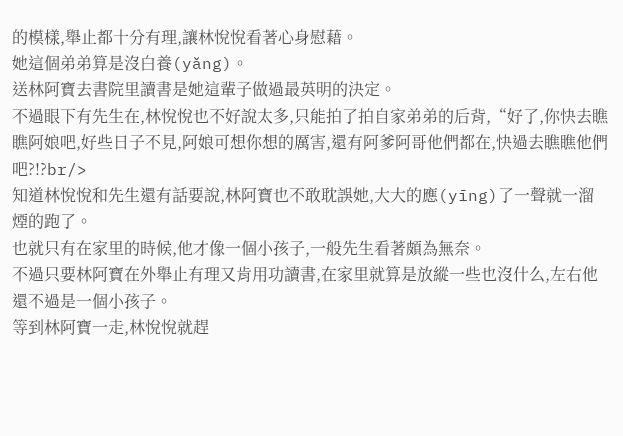的模樣,舉止都十分有理,讓林悅悅看著心身慰藉。
她這個弟弟算是沒白養(yǎng)。
送林阿寶去書院里讀書是她這輩子做過最英明的決定。
不過眼下有先生在,林悅悅也不好說太多,只能拍了拍自家弟弟的后背,“好了,你快去瞧瞧阿娘吧,好些日子不見,阿娘可想你想的厲害,還有阿爹阿哥他們都在,快過去瞧瞧他們吧?!?br/>
知道林悅悅和先生還有話要說,林阿寶也不敢耽誤她,大大的應(yīng)了一聲就一溜煙的跑了。
也就只有在家里的時候,他才像一個小孩子,一般先生看著頗為無奈。
不過只要林阿寶在外舉止有理又肯用功讀書,在家里就算是放縱一些也沒什么,左右他還不過是一個小孩子。
等到林阿寶一走,林悅悅就趕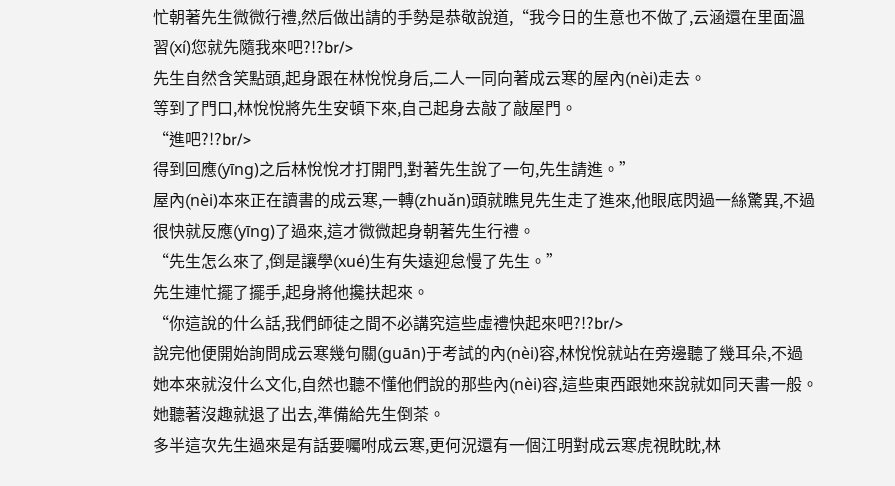忙朝著先生微微行禮,然后做出請的手勢是恭敬說道,“我今日的生意也不做了,云涵還在里面溫習(xí)您就先隨我來吧?!?br/>
先生自然含笑點頭,起身跟在林悅悅身后,二人一同向著成云寒的屋內(nèi)走去。
等到了門口,林悅悅將先生安頓下來,自己起身去敲了敲屋門。
“進吧?!?br/>
得到回應(yīng)之后林悅悅才打開門,對著先生說了一句,先生請進。”
屋內(nèi)本來正在讀書的成云寒,一轉(zhuǎn)頭就瞧見先生走了進來,他眼底閃過一絲驚異,不過很快就反應(yīng)了過來,這才微微起身朝著先生行禮。
“先生怎么來了,倒是讓學(xué)生有失遠迎怠慢了先生。”
先生連忙擺了擺手,起身將他攙扶起來。
“你這說的什么話,我們師徒之間不必講究這些虛禮快起來吧?!?br/>
說完他便開始詢問成云寒幾句關(guān)于考試的內(nèi)容,林悅悅就站在旁邊聽了幾耳朵,不過她本來就沒什么文化,自然也聽不懂他們說的那些內(nèi)容,這些東西跟她來說就如同天書一般。
她聽著沒趣就退了出去,準備給先生倒茶。
多半這次先生過來是有話要囑咐成云寒,更何況還有一個江明對成云寒虎視眈眈,林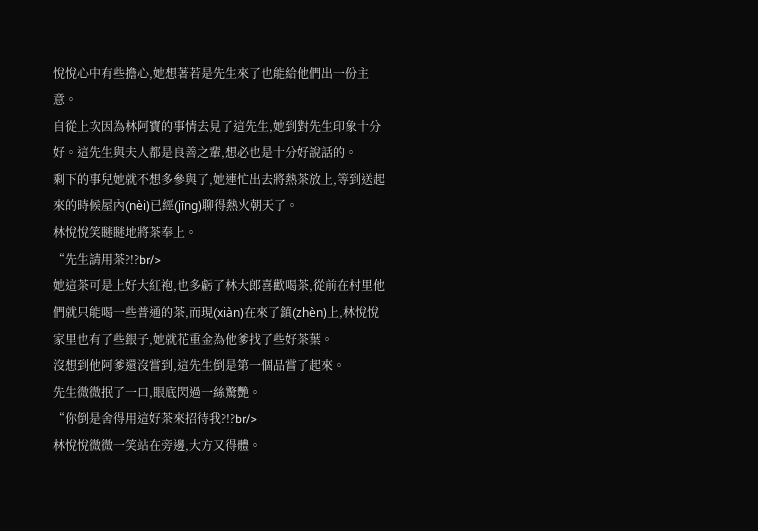悅悅心中有些擔心,她想著若是先生來了也能給他們出一份主意。
自從上次因為林阿寶的事情去見了這先生,她到對先生印象十分好。這先生與夫人都是良善之輩,想必也是十分好說話的。
剩下的事兒她就不想多參與了,她連忙出去將熱茶放上,等到送起來的時候屋內(nèi)已經(jīng)聊得熱火朝天了。
林悅悅笑瞇瞇地將茶奉上。
“先生請用茶?!?br/>
她這茶可是上好大紅袍,也多虧了林大郎喜歡喝茶,從前在村里他們就只能喝一些普通的茶,而現(xiàn)在來了鎮(zhèn)上,林悅悅家里也有了些銀子,她就花重金為他爹找了些好茶葉。
沒想到他阿爹還沒嘗到,這先生倒是第一個品嘗了起來。
先生微微抿了一口,眼底閃過一絲驚艷。
“你倒是舍得用這好茶來招待我?!?br/>
林悅悅微微一笑站在旁邊,大方又得體。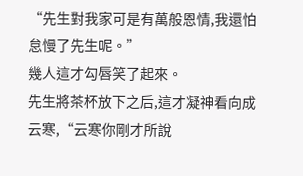“先生對我家可是有萬般恩情,我還怕怠慢了先生呢。”
幾人這才勾唇笑了起來。
先生將茶杯放下之后,這才凝神看向成云寒,“云寒你剛才所說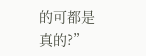的可都是真的?”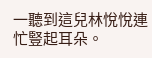一聽到這兒林悅悅連忙豎起耳朵。